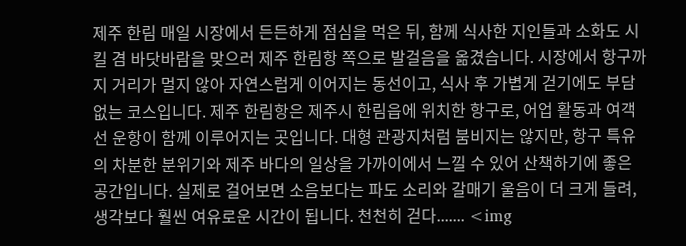제주 한림 매일 시장에서 든든하게 점심을 먹은 뒤, 함께 식사한 지인들과 소화도 시킬 겸 바닷바람을 맞으러 제주 한림항 쪽으로 발걸음을 옮겼습니다. 시장에서 항구까지 거리가 멀지 않아 자연스럽게 이어지는 동선이고, 식사 후 가볍게 걷기에도 부담 없는 코스입니다. 제주 한림항은 제주시 한림읍에 위치한 항구로, 어업 활동과 여객선 운항이 함께 이루어지는 곳입니다. 대형 관광지처럼 붐비지는 않지만, 항구 특유의 차분한 분위기와 제주 바다의 일상을 가까이에서 느낄 수 있어 산책하기에 좋은 공간입니다. 실제로 걸어보면 소음보다는 파도 소리와 갈매기 울음이 더 크게 들려, 생각보다 훨씬 여유로운 시간이 됩니다. 천천히 걷다....... <img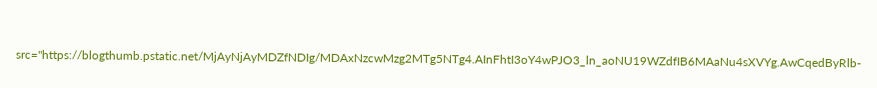src="https://blogthumb.pstatic.net/MjAyNjAyMDZfNDIg/MDAxNzcwMzg2MTg5NTg4.AInFhtI3oY4wPJO3_ln_aoNU19WZdfIB6MAaNu4sXVYg.AwCqedByRlb-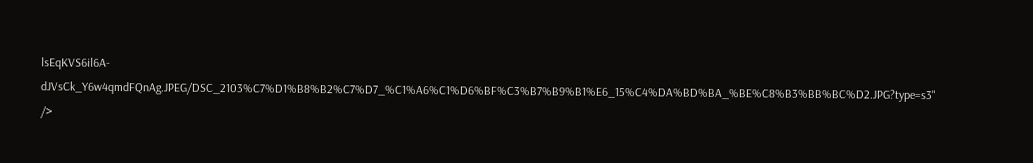lsEqKVS6il6A-dJVsCk_Y6w4qmdFQnAg.JPEG/DSC_2103%C7%D1%B8%B2%C7%D7_%C1%A6%C1%D6%BF%C3%B7%B9%B1%E6_15%C4%DA%BD%BA_%BE%C8%B3%BB%BC%D2.JPG?type=s3" />